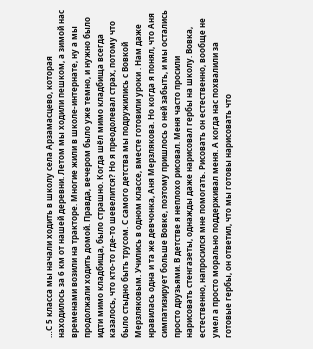…С 5 класса мы начали ходить в школу села Арзамасцево, которая находилось за 6 км от нашей деревни. Летом мы ходили пешком, а зимой нас временами возили на тракторе. Многие жили в школе-интернате, ну а мы продолжали ходить домой. Правда, вечером было уже темно, и нужно было идти мимо кладбища, было страшно. Когда шёл мимо кладбища всегда казалось, что кто-то где-то шевелится? Но я преодолевал страх, потому что было стыдно быть трусом. С самого детства мы подружились с Вовкой Мерзляковым. Учились в одном классе, вместе готовили уроки . Нам даже нравилась одна и та же девчонка, Аня Мерзлякова. Но когда я понял, что Аня симпатизирует больше Вовке, поэтому пришлось о ней забыть, и мы остались просто друзьями. В детстве я неплохо рисовал. Меня часто просили нарисовать стенгазеты, однажды даже нарисовал гербы на школу. Вовка, естественно, напросился мне помогать. Рисовать он естественно, вообще не умел а просто морально поддерживал меня. А когда нас похвалили за готовые гербы, он ответил, что мы готовы нарисовать что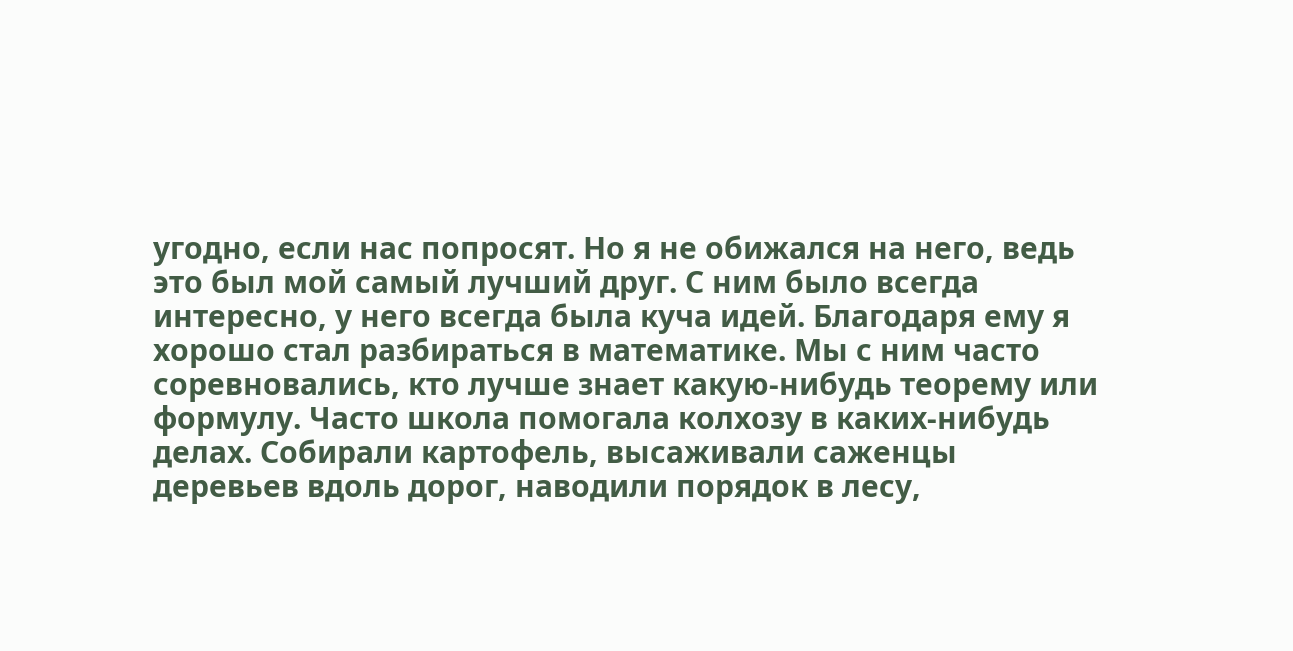угодно, если нас попросят. Но я не обижался на него, ведь это был мой самый лучший друг. С ним было всегда интересно, у него всегда была куча идей. Благодаря ему я хорошо стал разбираться в математике. Мы с ним часто соревновались, кто лучше знает какую-нибудь теорему или формулу. Часто школа помогала колхозу в каких-нибудь делах. Собирали картофель, высаживали саженцы деревьев вдоль дорог, наводили порядок в лесу,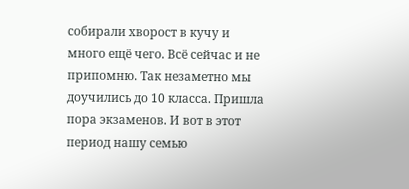собирали хворост в кучу и много ещё чего. Всё сейчас и не припомню. Так незаметно мы доучились до 10 класса. Пришла пора экзаменов. И вот в этот период нашу семью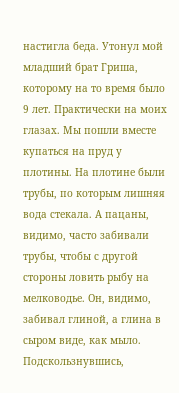настигла беда. Утонул мой младший брат Гриша, которому на то время было 9 лет. Практически на моих глазах. Мы пошли вместе купаться на пруд у плотины. На плотине были трубы, по которым лишняя вода стекала. А пацаны, видимо, часто забивали трубы, чтобы с другой стороны ловить рыбу на мелководье. Он, видимо, забивал глиной, а глина в сыром виде, как мыло. Подскользнувшись,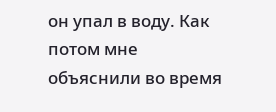он упал в воду. Как потом мне объяснили во время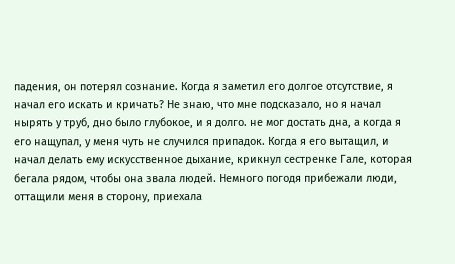падения, он потерял сознание. Когда я заметил его долгое отсутствие, я начал его искать и кричать? Не знаю, что мне подсказало, но я начал нырять у труб, дно было глубокое, и я долго. не мог достать дна, а когда я его нащупал, у меня чуть не случился припадок. Когда я его вытащил, и начал делать ему искусственное дыхание, крикнул сестренке Гале, которая бегала рядом, чтобы она звала людей. Немного погодя прибежали люди, оттащили меня в сторону, приехала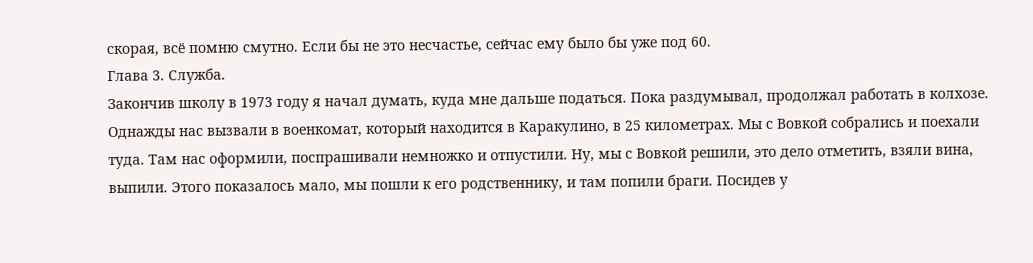скорая, всё помню смутно. Если бы не это несчастье, сейчас ему было бы уже под 60.
Глава 3. Служба.
Закончив школу в 1973 году я начал думать, куда мне дальше податься. Пока раздумывал, продолжал работать в колхозе. Однажды нас вызвали в военкомат, который находится в Каракулино, в 25 километрах. Мы с Вовкой собрались и поехали туда. Там нас оформили, поспрашивали немножко и отпустили. Ну, мы с Вовкой решили, это дело отметить, взяли вина, выпили. Этого показалось мало, мы пошли к его родственнику, и там попили браги. Посидев у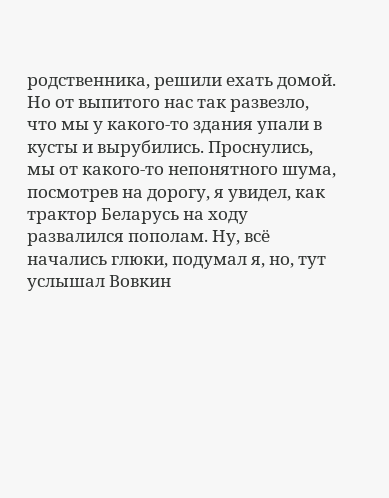родственника, решили ехать домой. Но от выпитого нас так развезло, что мы у какого-то здания упали в кусты и вырубились. Проснулись, мы от какого-то непонятного шума, посмотрев на дорогу, я увидел, как трактор Беларусь на ходу развалился пополам. Ну, всё начались глюки, подумал я, но, тут услышал Вовкин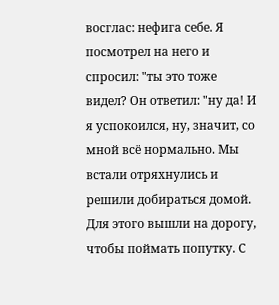восглас: нефига себе. Я посмотрел на него и спросил: "ты это тоже видел? Он ответил: "ну да! И я успокоился, ну, значит, со мной всё нормально. Мы встали отряхнулись и решили добираться домой. Для этого вышли на дорогу, чтобы поймать попутку. С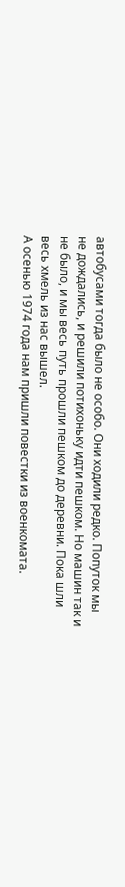автобусами тогда было не особо. Они ходили редко. Попуток мы не дождались, и решили потихоньку идти пешком. Но машин так и не было, и мы весь путь прошли пешком до деревни. Пока шли весь хмель из нас вышел.
А осенью 1974 года нам пришли повестки из военкомата.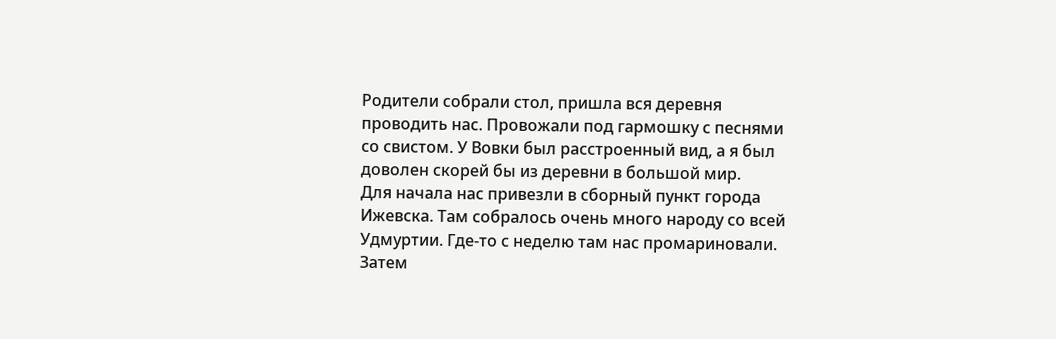Родители собрали стол, пришла вся деревня проводить нас. Провожали под гармошку с песнями со свистом. У Вовки был расстроенный вид, а я был доволен скорей бы из деревни в большой мир.
Для начала нас привезли в сборный пункт города Ижевска. Там собралось очень много народу со всей Удмуртии. Где-то с неделю там нас промариновали. Затем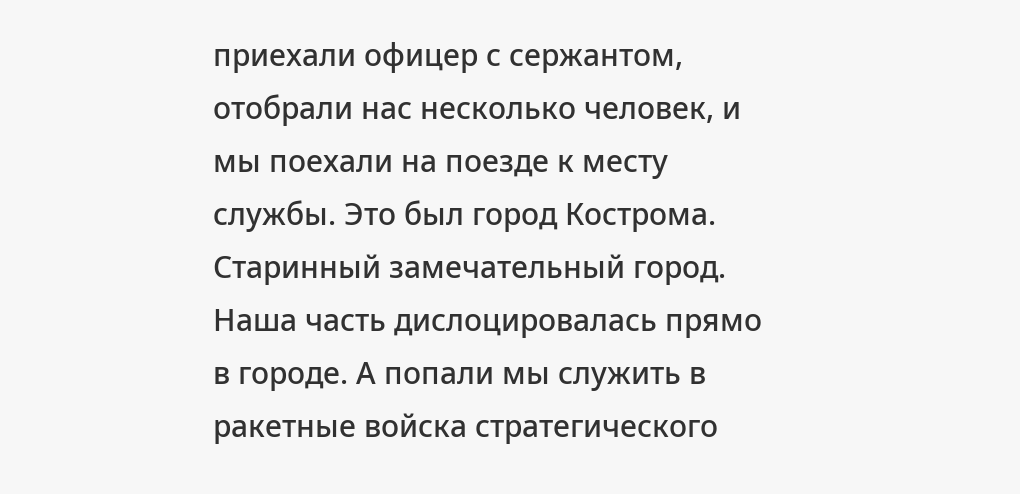приехали офицер с сержантом, отобрали нас несколько человек, и мы поехали на поезде к месту службы. Это был город Кострома. Старинный замечательный город. Наша часть дислоцировалась прямо в городе. А попали мы служить в ракетные войска стратегического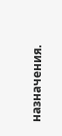назначения.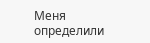Меня определили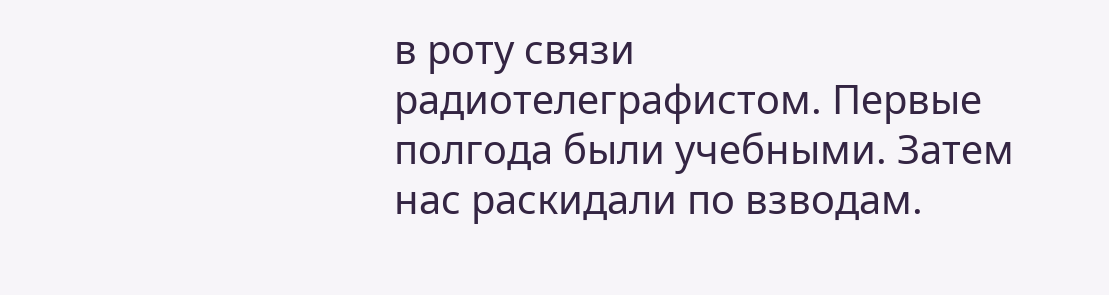в роту связи радиотелеграфистом. Первые полгода были учебными. Затем нас раскидали по взводам.